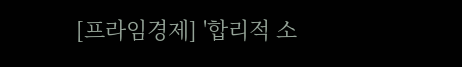[프라임경제] '합리적 소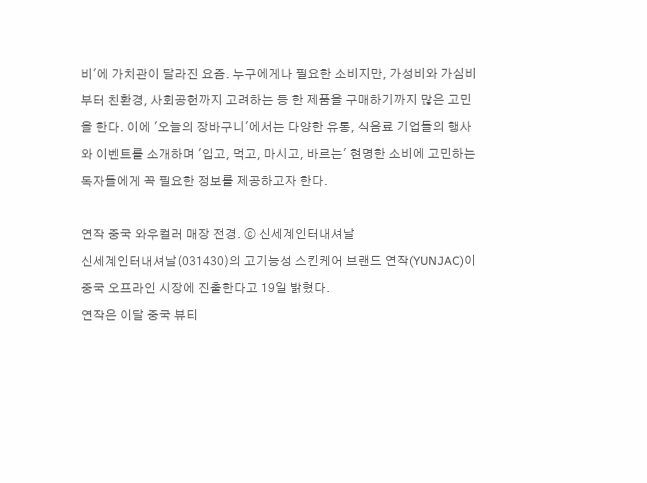비'에 가치관이 달라진 요즘. 누구에게나 필요한 소비지만, 가성비와 가심비부터 친환경, 사회공헌까지 고려하는 등 한 제품을 구매하기까지 많은 고민을 한다. 이에 '오늘의 장바구니'에서는 다양한 유통, 식음료 기업들의 행사와 이벤트를 소개하며 '입고, 먹고, 마시고, 바르는' 현명한 소비에 고민하는 독자들에게 꼭 필요한 정보를 제공하고자 한다.

연작 중국 와우컬러 매장 전경. ⓒ 신세계인터내셔날
신세계인터내셔날(031430)의 고기능성 스킨케어 브랜드 연작(YUNJAC)이 중국 오프라인 시장에 진출한다고 19일 밝혔다.
연작은 이달 중국 뷰티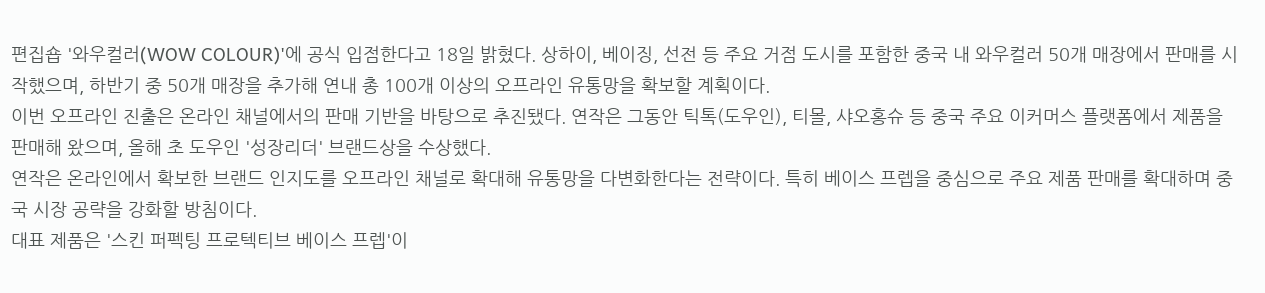편집숍 '와우컬러(WOW COLOUR)'에 공식 입점한다고 18일 밝혔다. 상하이, 베이징, 선전 등 주요 거점 도시를 포함한 중국 내 와우컬러 50개 매장에서 판매를 시작했으며, 하반기 중 50개 매장을 추가해 연내 총 100개 이상의 오프라인 유통망을 확보할 계획이다.
이번 오프라인 진출은 온라인 채널에서의 판매 기반을 바탕으로 추진됐다. 연작은 그동안 틱톡(도우인), 티몰, 샤오홍슈 등 중국 주요 이커머스 플랫폼에서 제품을 판매해 왔으며, 올해 초 도우인 '성장리더' 브랜드상을 수상했다.
연작은 온라인에서 확보한 브랜드 인지도를 오프라인 채널로 확대해 유통망을 다변화한다는 전략이다. 특히 베이스 프렙을 중심으로 주요 제품 판매를 확대하며 중국 시장 공략을 강화할 방침이다.
대표 제품은 '스킨 퍼펙팅 프로텍티브 베이스 프렙'이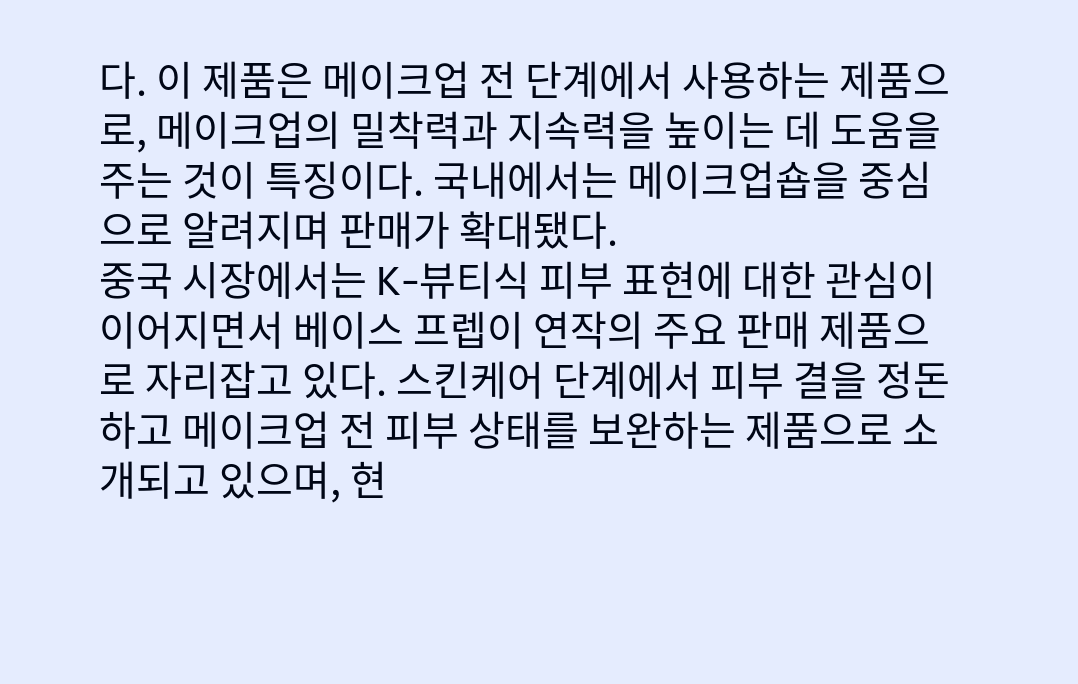다. 이 제품은 메이크업 전 단계에서 사용하는 제품으로, 메이크업의 밀착력과 지속력을 높이는 데 도움을 주는 것이 특징이다. 국내에서는 메이크업숍을 중심으로 알려지며 판매가 확대됐다.
중국 시장에서는 K-뷰티식 피부 표현에 대한 관심이 이어지면서 베이스 프렙이 연작의 주요 판매 제품으로 자리잡고 있다. 스킨케어 단계에서 피부 결을 정돈하고 메이크업 전 피부 상태를 보완하는 제품으로 소개되고 있으며, 현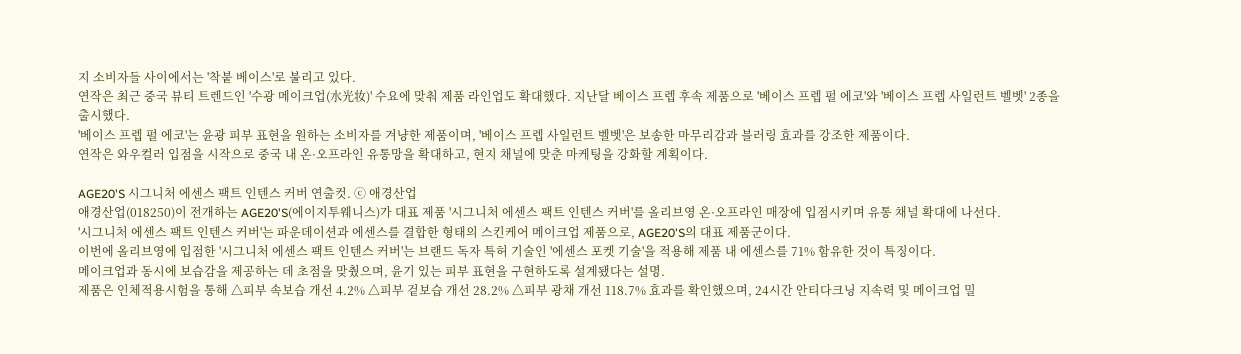지 소비자들 사이에서는 '착붙 베이스'로 불리고 있다.
연작은 최근 중국 뷰티 트렌드인 '수광 메이크업(水光妆)' 수요에 맞춰 제품 라인업도 확대했다. 지난달 베이스 프렙 후속 제품으로 '베이스 프렙 펄 에코'와 '베이스 프렙 사일런트 벨벳' 2종을 출시했다.
'베이스 프렙 펄 에코'는 윤광 피부 표현을 원하는 소비자를 겨냥한 제품이며, '베이스 프렙 사일런트 벨벳'은 보송한 마무리감과 블러링 효과를 강조한 제품이다.
연작은 와우컬러 입점을 시작으로 중국 내 온·오프라인 유통망을 확대하고, 현지 채널에 맞춘 마케팅을 강화할 계획이다.

AGE20'S 시그니처 에센스 팩트 인텐스 커버 연출컷. ⓒ 애경산업
애경산업(018250)이 전개하는 AGE20'S(에이지투웨니스)가 대표 제품 '시그니처 에센스 팩트 인텐스 커버'를 올리브영 온·오프라인 매장에 입점시키며 유통 채널 확대에 나선다.
'시그니처 에센스 팩트 인텐스 커버'는 파운데이션과 에센스를 결합한 형태의 스킨케어 메이크업 제품으로, AGE20'S의 대표 제품군이다.
이번에 올리브영에 입점한 '시그니처 에센스 팩트 인텐스 커버'는 브랜드 독자 특허 기술인 '에센스 포켓 기술'을 적용해 제품 내 에센스를 71% 함유한 것이 특징이다.
메이크업과 동시에 보습감을 제공하는 데 초점을 맞췄으며, 윤기 있는 피부 표현을 구현하도록 설계됐다는 설명.
제품은 인체적용시험을 통해 △피부 속보습 개선 4.2% △피부 겉보습 개선 28.2% △피부 광채 개선 118.7% 효과를 확인했으며, 24시간 안티다크닝 지속력 및 메이크업 밀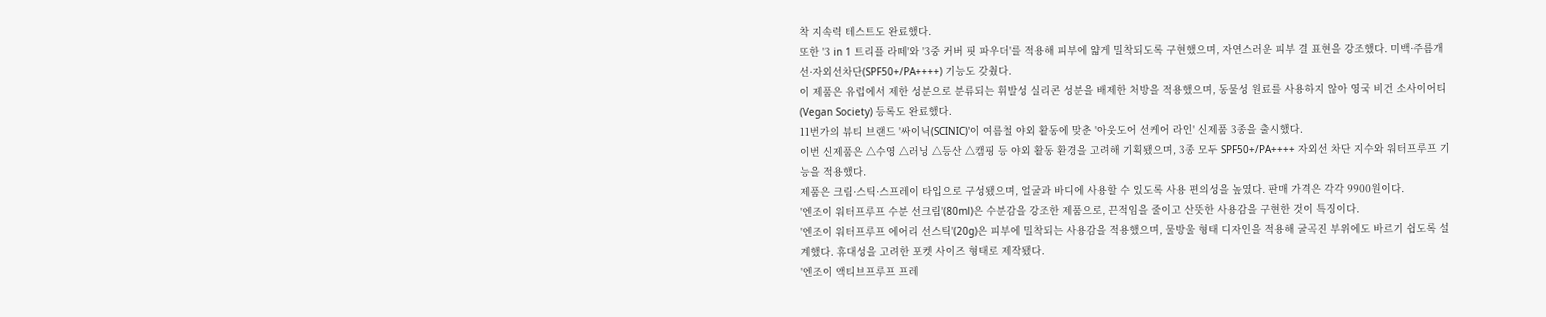착 지속력 테스트도 완료했다.
또한 '3 in 1 트리플 라떼'와 '3중 커버 핏 파우더'를 적용해 피부에 얇게 밀착되도록 구현했으며, 자연스러운 피부 결 표현을 강조했다. 미백·주름개선·자외선차단(SPF50+/PA++++) 기능도 갖췄다.
이 제품은 유럽에서 제한 성분으로 분류되는 휘발성 실리콘 성분을 배제한 처방을 적용했으며, 동물성 원료를 사용하지 않아 영국 비건 소사이어티(Vegan Society) 등록도 완료했다.
11번가의 뷰티 브랜드 '싸이닉(SCINIC)'이 여름철 야외 활동에 맞춘 '아웃도어 선케어 라인' 신제품 3종을 출시했다.
이번 신제품은 △수영 △러닝 △등산 △캠핑 등 야외 활동 환경을 고려해 기획됐으며, 3종 모두 SPF50+/PA++++ 자외선 차단 지수와 워터프루프 기능을 적용했다.
제품은 크림·스틱·스프레이 타입으로 구성됐으며, 얼굴과 바디에 사용할 수 있도록 사용 편의성을 높였다. 판매 가격은 각각 9900원이다.
'엔조이 워터프루프 수분 선크림'(80ml)은 수분감을 강조한 제품으로, 끈적임을 줄이고 산뜻한 사용감을 구현한 것이 특징이다.
'엔조이 워터프루프 에어리 선스틱'(20g)은 피부에 밀착되는 사용감을 적용했으며, 물방울 형태 디자인을 적용해 굴곡진 부위에도 바르기 쉽도록 설계했다. 휴대성을 고려한 포켓 사이즈 형태로 제작됐다.
'엔조이 액티브프루프 프레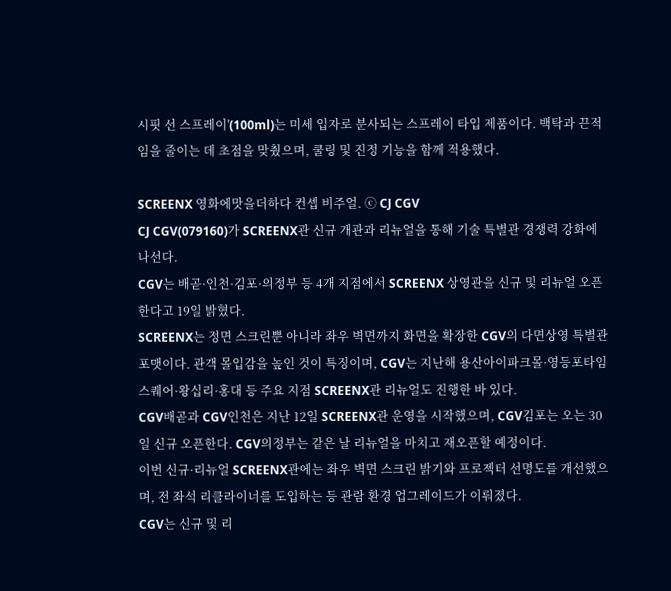시핏 선 스프레이'(100ml)는 미세 입자로 분사되는 스프레이 타입 제품이다. 백탁과 끈적임을 줄이는 데 초점을 맞췄으며, 쿨링 및 진정 기능을 함께 적용했다.

SCREENX 영화에맛을더하다 컨셉 비주얼. ⓒ CJ CGV
CJ CGV(079160)가 SCREENX관 신규 개관과 리뉴얼을 통해 기술 특별관 경쟁력 강화에 나선다.
CGV는 배곧·인천·김포·의정부 등 4개 지점에서 SCREENX 상영관을 신규 및 리뉴얼 오픈한다고 19일 밝혔다.
SCREENX는 정면 스크린뿐 아니라 좌우 벽면까지 화면을 확장한 CGV의 다면상영 특별관 포맷이다. 관객 몰입감을 높인 것이 특징이며, CGV는 지난해 용산아이파크몰·영등포타임스퀘어·왕십리·홍대 등 주요 지점 SCREENX관 리뉴얼도 진행한 바 있다.
CGV배곧과 CGV인천은 지난 12일 SCREENX관 운영을 시작했으며, CGV김포는 오는 30일 신규 오픈한다. CGV의정부는 같은 날 리뉴얼을 마치고 재오픈할 예정이다.
이번 신규·리뉴얼 SCREENX관에는 좌우 벽면 스크린 밝기와 프로젝터 선명도를 개선했으며, 전 좌석 리클라이너를 도입하는 등 관람 환경 업그레이드가 이뤄졌다.
CGV는 신규 및 리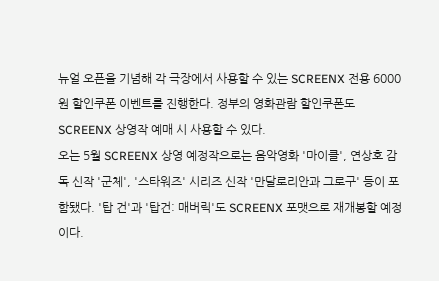뉴얼 오픈을 기념해 각 극장에서 사용할 수 있는 SCREENX 전용 6000원 할인쿠폰 이벤트를 진행한다. 정부의 영화관람 할인쿠폰도 SCREENX 상영작 예매 시 사용할 수 있다.
오는 5월 SCREENX 상영 예정작으로는 음악영화 '마이클', 연상호 감독 신작 '군체', '스타워즈' 시리즈 신작 '만달로리안과 그로구' 등이 포함됐다. '탑 건'과 '탑건: 매버릭'도 SCREENX 포맷으로 재개봉할 예정이다.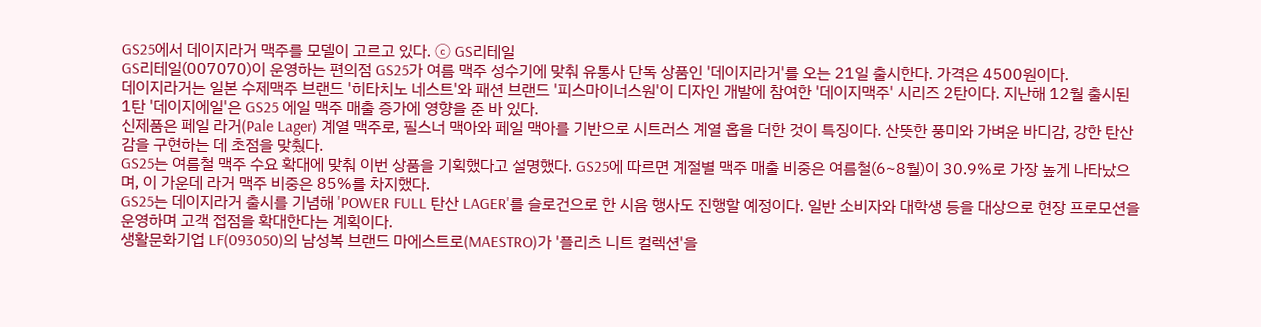GS25에서 데이지라거 맥주를 모델이 고르고 있다. ⓒ GS리테일
GS리테일(007070)이 운영하는 편의점 GS25가 여름 맥주 성수기에 맞춰 유통사 단독 상품인 '데이지라거'를 오는 21일 출시한다. 가격은 4500원이다.
데이지라거는 일본 수제맥주 브랜드 '히타치노 네스트'와 패션 브랜드 '피스마이너스원'이 디자인 개발에 참여한 '데이지맥주' 시리즈 2탄이다. 지난해 12월 출시된 1탄 '데이지에일'은 GS25 에일 맥주 매출 증가에 영향을 준 바 있다.
신제품은 페일 라거(Pale Lager) 계열 맥주로, 필스너 맥아와 페일 맥아를 기반으로 시트러스 계열 홉을 더한 것이 특징이다. 산뜻한 풍미와 가벼운 바디감, 강한 탄산감을 구현하는 데 초점을 맞췄다.
GS25는 여름철 맥주 수요 확대에 맞춰 이번 상품을 기획했다고 설명했다. GS25에 따르면 계절별 맥주 매출 비중은 여름철(6~8월)이 30.9%로 가장 높게 나타났으며, 이 가운데 라거 맥주 비중은 85%를 차지했다.
GS25는 데이지라거 출시를 기념해 'POWER FULL 탄산 LAGER'를 슬로건으로 한 시음 행사도 진행할 예정이다. 일반 소비자와 대학생 등을 대상으로 현장 프로모션을 운영하며 고객 접점을 확대한다는 계획이다.
생활문화기업 LF(093050)의 남성복 브랜드 마에스트로(MAESTRO)가 '플리츠 니트 컬렉션'을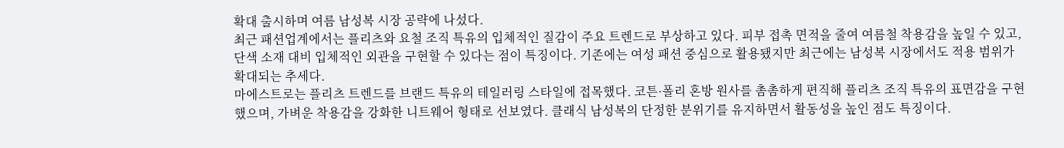확대 출시하며 여름 남성복 시장 공략에 나섰다.
최근 패션업계에서는 플리츠와 요철 조직 특유의 입체적인 질감이 주요 트렌드로 부상하고 있다. 피부 접촉 면적을 줄여 여름철 착용감을 높일 수 있고, 단색 소재 대비 입체적인 외관을 구현할 수 있다는 점이 특징이다. 기존에는 여성 패션 중심으로 활용됐지만 최근에는 남성복 시장에서도 적용 범위가 확대되는 추세다.
마에스트로는 플리츠 트렌드를 브랜드 특유의 테일러링 스타일에 접목했다. 코튼·폴리 혼방 원사를 촘촘하게 편직해 플리츠 조직 특유의 표면감을 구현했으며, 가벼운 착용감을 강화한 니트웨어 형태로 선보였다. 클래식 남성복의 단정한 분위기를 유지하면서 활동성을 높인 점도 특징이다.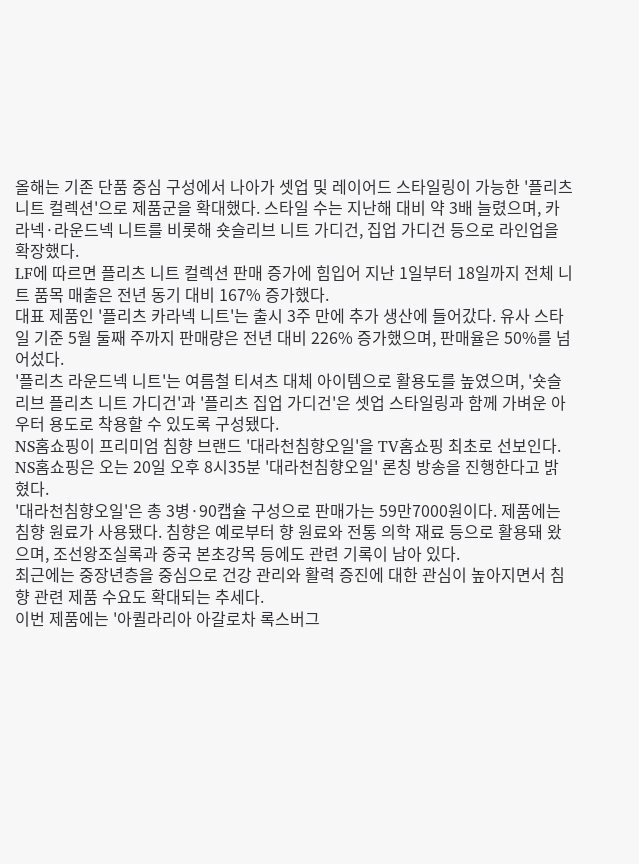올해는 기존 단품 중심 구성에서 나아가 셋업 및 레이어드 스타일링이 가능한 '플리츠 니트 컬렉션'으로 제품군을 확대했다. 스타일 수는 지난해 대비 약 3배 늘렸으며, 카라넥·라운드넥 니트를 비롯해 숏슬리브 니트 가디건, 집업 가디건 등으로 라인업을 확장했다.
LF에 따르면 플리츠 니트 컬렉션 판매 증가에 힘입어 지난 1일부터 18일까지 전체 니트 품목 매출은 전년 동기 대비 167% 증가했다.
대표 제품인 '플리츠 카라넥 니트'는 출시 3주 만에 추가 생산에 들어갔다. 유사 스타일 기준 5월 둘째 주까지 판매량은 전년 대비 226% 증가했으며, 판매율은 50%를 넘어섰다.
'플리츠 라운드넥 니트'는 여름철 티셔츠 대체 아이템으로 활용도를 높였으며, '숏슬리브 플리츠 니트 가디건'과 '플리츠 집업 가디건'은 셋업 스타일링과 함께 가벼운 아우터 용도로 착용할 수 있도록 구성됐다.
NS홈쇼핑이 프리미엄 침향 브랜드 '대라천침향오일'을 TV홈쇼핑 최초로 선보인다.
NS홈쇼핑은 오는 20일 오후 8시35분 '대라천침향오일' 론칭 방송을 진행한다고 밝혔다.
'대라천침향오일'은 총 3병·90캡슐 구성으로 판매가는 59만7000원이다. 제품에는 침향 원료가 사용됐다. 침향은 예로부터 향 원료와 전통 의학 재료 등으로 활용돼 왔으며, 조선왕조실록과 중국 본초강목 등에도 관련 기록이 남아 있다.
최근에는 중장년층을 중심으로 건강 관리와 활력 증진에 대한 관심이 높아지면서 침향 관련 제품 수요도 확대되는 추세다.
이번 제품에는 '아퀼라리아 아갈로차 록스버그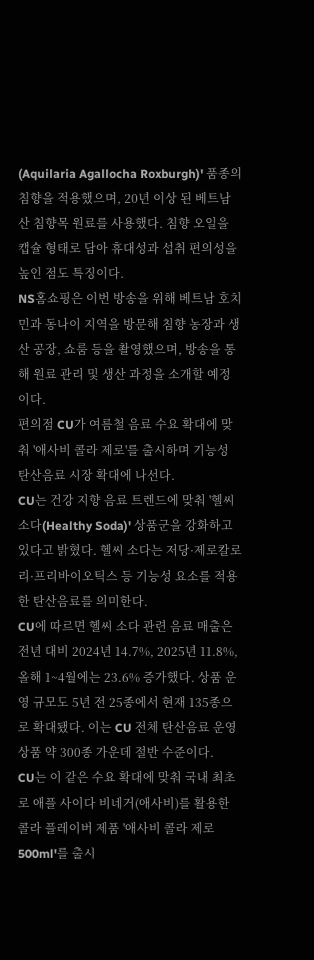(Aquilaria Agallocha Roxburgh)' 품종의 침향을 적용했으며, 20년 이상 된 베트남산 침향목 원료를 사용했다. 침향 오일을 캡슐 형태로 담아 휴대성과 섭취 편의성을 높인 점도 특징이다.
NS홈쇼핑은 이번 방송을 위해 베트남 호치민과 동나이 지역을 방문해 침향 농장과 생산 공장, 쇼룸 등을 촬영했으며, 방송을 통해 원료 관리 및 생산 과정을 소개할 예정이다.
편의점 CU가 여름철 음료 수요 확대에 맞춰 '애사비 콜라 제로'를 출시하며 기능성 탄산음료 시장 확대에 나선다.
CU는 건강 지향 음료 트렌드에 맞춰 '헬씨 소다(Healthy Soda)' 상품군을 강화하고 있다고 밝혔다. 헬씨 소다는 저당·제로칼로리·프리바이오틱스 등 기능성 요소를 적용한 탄산음료를 의미한다.
CU에 따르면 헬씨 소다 관련 음료 매출은 전년 대비 2024년 14.7%, 2025년 11.8%, 올해 1~4월에는 23.6% 증가했다. 상품 운영 규모도 5년 전 25종에서 현재 135종으로 확대됐다. 이는 CU 전체 탄산음료 운영 상품 약 300종 가운데 절반 수준이다.
CU는 이 같은 수요 확대에 맞춰 국내 최초로 애플 사이다 비네거(애사비)를 활용한 콜라 플레이버 제품 '애사비 콜라 제로 500ml'를 출시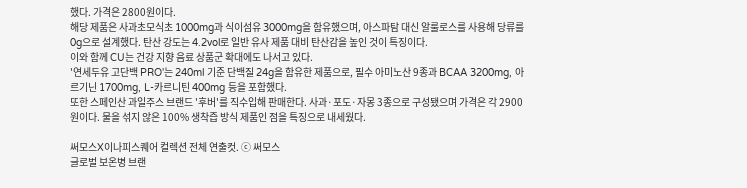했다. 가격은 2800원이다.
해당 제품은 사과초모식초 1000mg과 식이섬유 3000mg을 함유했으며, 아스파탐 대신 알룰로스를 사용해 당류를 0g으로 설계했다. 탄산 강도는 4.2vol로 일반 유사 제품 대비 탄산감을 높인 것이 특징이다.
이와 함께 CU는 건강 지향 음료 상품군 확대에도 나서고 있다.
'연세두유 고단백 PRO'는 240ml 기준 단백질 24g을 함유한 제품으로, 필수 아미노산 9종과 BCAA 3200mg, 아르기닌 1700mg, L-카르니틴 400mg 등을 포함했다.
또한 스페인산 과일주스 브랜드 '후버'를 직수입해 판매한다. 사과·포도·자몽 3종으로 구성됐으며 가격은 각 2900원이다. 물을 섞지 않은 100% 생착즙 방식 제품인 점을 특징으로 내세웠다.

써모스X이나피스퀘어 컬렉션 전체 연출컷. ⓒ 써모스
글로벌 보온병 브랜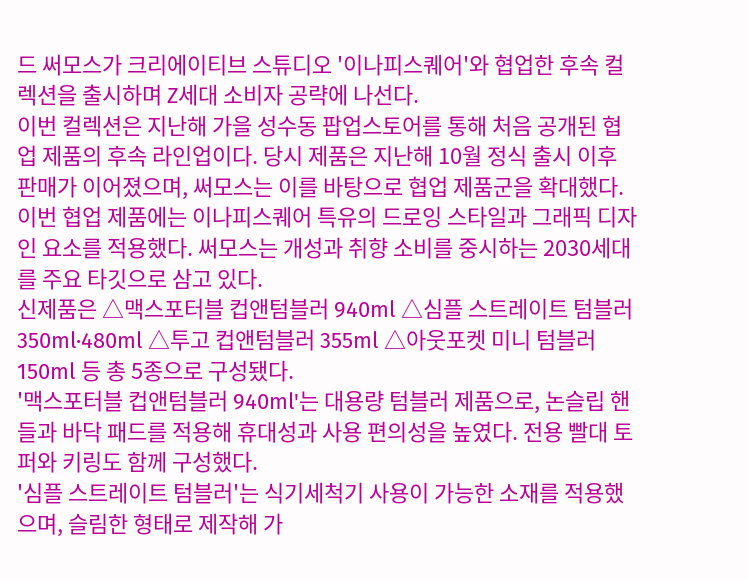드 써모스가 크리에이티브 스튜디오 '이나피스퀘어'와 협업한 후속 컬렉션을 출시하며 Z세대 소비자 공략에 나선다.
이번 컬렉션은 지난해 가을 성수동 팝업스토어를 통해 처음 공개된 협업 제품의 후속 라인업이다. 당시 제품은 지난해 10월 정식 출시 이후 판매가 이어졌으며, 써모스는 이를 바탕으로 협업 제품군을 확대했다.
이번 협업 제품에는 이나피스퀘어 특유의 드로잉 스타일과 그래픽 디자인 요소를 적용했다. 써모스는 개성과 취향 소비를 중시하는 2030세대를 주요 타깃으로 삼고 있다.
신제품은 △맥스포터블 컵앤텀블러 940ml △심플 스트레이트 텀블러 350ml·480ml △투고 컵앤텀블러 355ml △아웃포켓 미니 텀블러 150ml 등 총 5종으로 구성됐다.
'맥스포터블 컵앤텀블러 940ml'는 대용량 텀블러 제품으로, 논슬립 핸들과 바닥 패드를 적용해 휴대성과 사용 편의성을 높였다. 전용 빨대 토퍼와 키링도 함께 구성했다.
'심플 스트레이트 텀블러'는 식기세척기 사용이 가능한 소재를 적용했으며, 슬림한 형태로 제작해 가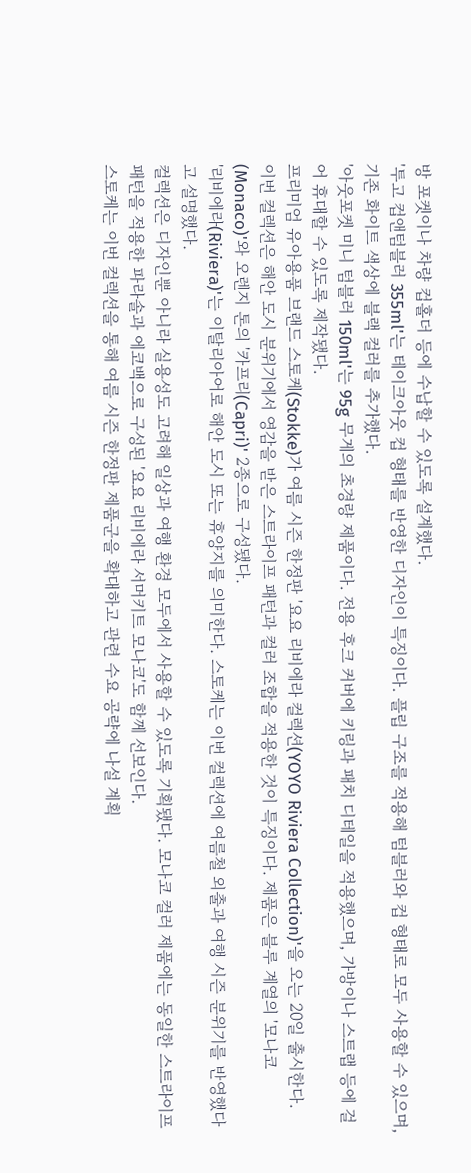방 포켓이나 차량 컵홀더 등에 수납할 수 있도록 설계했다.
'투고 컵앤텀블러 355ml'는 테이크아웃 컵 형태를 반영한 디자인이 특징이다. 플립 구조를 적용해 텀블러와 컵 형태로 모두 사용할 수 있으며, 기존 화이트 색상에 블랙 컬러를 추가했다.
'아웃포켓 미니 텀블러 150ml'는 95g 무게의 초경량 제품이다. 전용 후크 커버에 키링과 패치 디테일을 적용했으며, 가방이나 스트랩 등에 걸어 휴대할 수 있도록 제작됐다.
프리미엄 유아용품 브랜드 스토케(Stokke)가 여름 시즌 한정판 '요요 리비에라 컬렉션(YOYO Riviera Collection)'을 오는 20일 출시한다.
이번 컬렉션은 해안 도시 분위기에서 영감을 받은 스트라이프 패턴과 컬러 조합을 적용한 것이 특징이다. 제품은 블루 계열의 '모나코(Monaco)'와 오렌지 톤의 '카프리(Capri)' 2종으로 구성됐다.
'리비에라(Riviera)'는 이탈리아어로 해안 도시 또는 휴양지를 의미한다. 스토케는 이번 컬렉션에 여름철 외출과 여행 시즌 분위기를 반영했다고 설명했다.
컬렉션은 디자인뿐 아니라 실용성도 고려해 일상과 여행 환경 모두에서 사용할 수 있도록 기획됐다. 모나코 컬러 제품에는 동일한 스트라이프 패턴을 적용한 파라솔과 에코백으로 구성된 '요요 리비에라 서머키트 모나코'도 함께 선보인다.
스토케는 이번 컬렉션을 통해 여름 시즌 한정판 제품군을 확대하고 관련 수요 공략에 나설 계획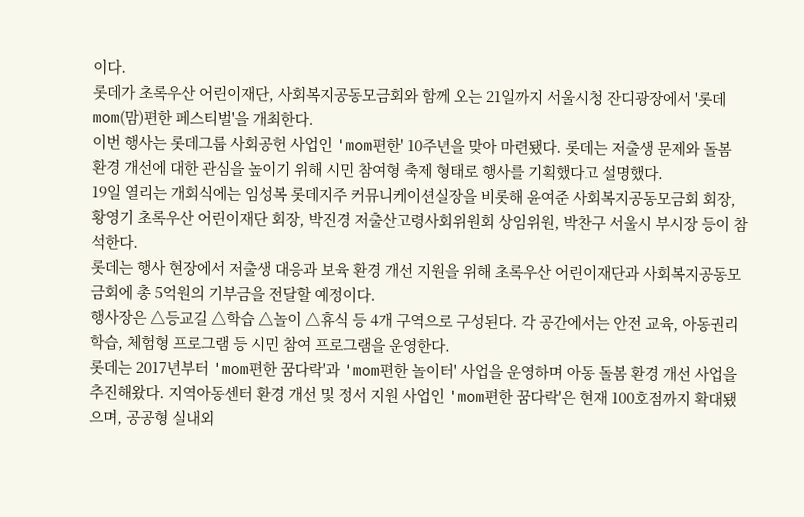이다.
롯데가 초록우산 어린이재단, 사회복지공동모금회와 함께 오는 21일까지 서울시청 잔디광장에서 '롯데 mom(맘)편한 페스티벌'을 개최한다.
이번 행사는 롯데그룹 사회공헌 사업인 'mom편한' 10주년을 맞아 마련됐다. 롯데는 저출생 문제와 돌봄 환경 개선에 대한 관심을 높이기 위해 시민 참여형 축제 형태로 행사를 기획했다고 설명했다.
19일 열리는 개회식에는 임성복 롯데지주 커뮤니케이션실장을 비롯해 윤여준 사회복지공동모금회 회장, 황영기 초록우산 어린이재단 회장, 박진경 저출산고령사회위원회 상임위원, 박찬구 서울시 부시장 등이 참석한다.
롯데는 행사 현장에서 저출생 대응과 보육 환경 개선 지원을 위해 초록우산 어린이재단과 사회복지공동모금회에 총 5억원의 기부금을 전달할 예정이다.
행사장은 △등교길 △학습 △놀이 △휴식 등 4개 구역으로 구성된다. 각 공간에서는 안전 교육, 아동권리 학습, 체험형 프로그램 등 시민 참여 프로그램을 운영한다.
롯데는 2017년부터 'mom편한 꿈다락'과 'mom편한 놀이터' 사업을 운영하며 아동 돌봄 환경 개선 사업을 추진해왔다. 지역아동센터 환경 개선 및 정서 지원 사업인 'mom편한 꿈다락'은 현재 100호점까지 확대됐으며, 공공형 실내외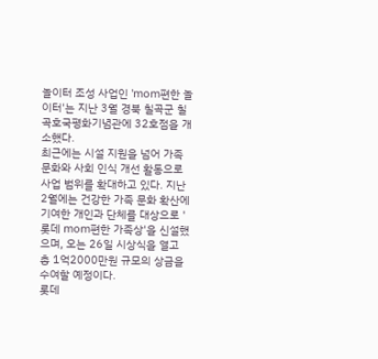놀이터 조성 사업인 'mom편한 놀이터'는 지난 3월 경북 칠곡군 칠곡호국평화기념관에 32호점을 개소했다.
최근에는 시설 지원을 넘어 가족 문화와 사회 인식 개선 활동으로 사업 범위를 확대하고 있다. 지난 2월에는 건강한 가족 문화 확산에 기여한 개인과 단체를 대상으로 '롯데 mom편한 가족상'을 신설했으며, 오는 26일 시상식을 열고 총 1억2000만원 규모의 상금을 수여할 예정이다.
롯데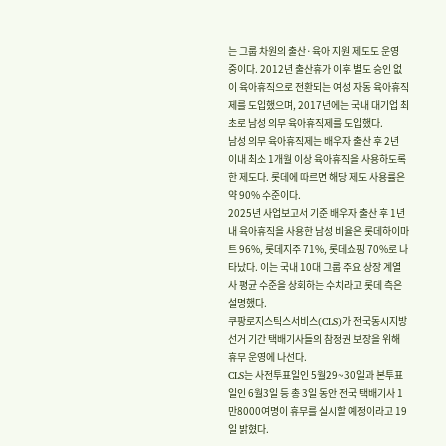는 그룹 차원의 출산·육아 지원 제도도 운영 중이다. 2012년 출산휴가 이후 별도 승인 없이 육아휴직으로 전환되는 여성 자동 육아휴직제를 도입했으며, 2017년에는 국내 대기업 최초로 남성 의무 육아휴직제를 도입했다.
남성 의무 육아휴직제는 배우자 출산 후 2년 이내 최소 1개월 이상 육아휴직을 사용하도록 한 제도다. 롯데에 따르면 해당 제도 사용률은 약 90% 수준이다.
2025년 사업보고서 기준 배우자 출산 후 1년 내 육아휴직을 사용한 남성 비율은 롯데하이마트 96%, 롯데지주 71%, 롯데쇼핑 70%로 나타났다. 이는 국내 10대 그룹 주요 상장 계열사 평균 수준을 상회하는 수치라고 롯데 측은 설명했다.
쿠팡로지스틱스서비스(CLS)가 전국동시지방선거 기간 택배기사들의 참정권 보장을 위해 휴무 운영에 나선다.
CLS는 사전투표일인 5월29~30일과 본투표일인 6월3일 등 총 3일 동안 전국 택배기사 1만8000여명이 휴무를 실시할 예정이라고 19일 밝혔다.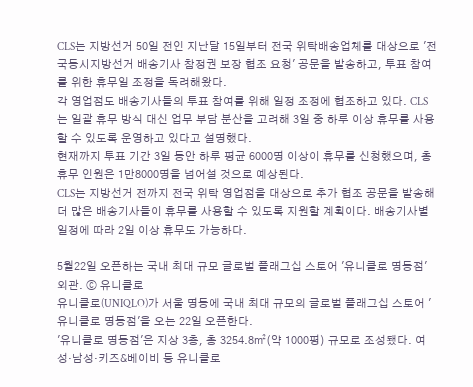CLS는 지방선거 50일 전인 지난달 15일부터 전국 위탁배송업체를 대상으로 '전국동시지방선거 배송기사 참정권 보장 협조 요청' 공문을 발송하고, 투표 참여를 위한 휴무일 조정을 독려해왔다.
각 영업점도 배송기사들의 투표 참여를 위해 일정 조정에 협조하고 있다. CLS는 일괄 휴무 방식 대신 업무 부담 분산을 고려해 3일 중 하루 이상 휴무를 사용할 수 있도록 운영하고 있다고 설명했다.
현재까지 투표 기간 3일 동안 하루 평균 6000명 이상이 휴무를 신청했으며, 총 휴무 인원은 1만8000명을 넘어설 것으로 예상된다.
CLS는 지방선거 전까지 전국 위탁 영업점을 대상으로 추가 협조 공문을 발송해 더 많은 배송기사들이 휴무를 사용할 수 있도록 지원할 계획이다. 배송기사별 일정에 따라 2일 이상 휴무도 가능하다.

5월22일 오픈하는 국내 최대 규모 글로벌 플래그십 스토어 '유니클로 명동점' 외관. ⓒ 유니클로
유니클로(UNIQLO)가 서울 명동에 국내 최대 규모의 글로벌 플래그십 스토어 '유니클로 명동점'을 오는 22일 오픈한다.
'유니클로 명동점'은 지상 3층, 총 3254.8㎡(약 1000평) 규모로 조성됐다. 여성·남성·키즈&베이비 등 유니클로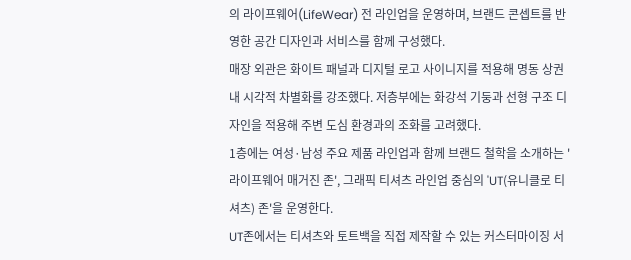의 라이프웨어(LifeWear) 전 라인업을 운영하며, 브랜드 콘셉트를 반영한 공간 디자인과 서비스를 함께 구성했다.
매장 외관은 화이트 패널과 디지털 로고 사이니지를 적용해 명동 상권 내 시각적 차별화를 강조했다. 저층부에는 화강석 기둥과 선형 구조 디자인을 적용해 주변 도심 환경과의 조화를 고려했다.
1층에는 여성·남성 주요 제품 라인업과 함께 브랜드 철학을 소개하는 '라이프웨어 매거진 존', 그래픽 티셔츠 라인업 중심의 'UT(유니클로 티셔츠) 존'을 운영한다.
UT존에서는 티셔츠와 토트백을 직접 제작할 수 있는 커스터마이징 서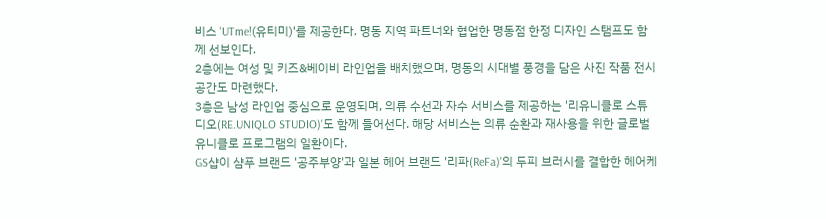비스 'UTme!(유티미)'를 제공한다. 명동 지역 파트너와 협업한 명동점 한정 디자인 스탬프도 함께 선보인다.
2층에는 여성 및 키즈&베이비 라인업을 배치했으며, 명동의 시대별 풍경을 담은 사진 작품 전시 공간도 마련했다.
3층은 남성 라인업 중심으로 운영되며, 의류 수선과 자수 서비스를 제공하는 '리유니클로 스튜디오(RE.UNIQLO STUDIO)'도 함께 들어선다. 해당 서비스는 의류 순환과 재사용을 위한 글로벌 유니클로 프로그램의 일환이다.
GS샵이 샴푸 브랜드 '공주부양'과 일본 헤어 브랜드 '리파(ReFa)'의 두피 브러시를 결합한 헤어케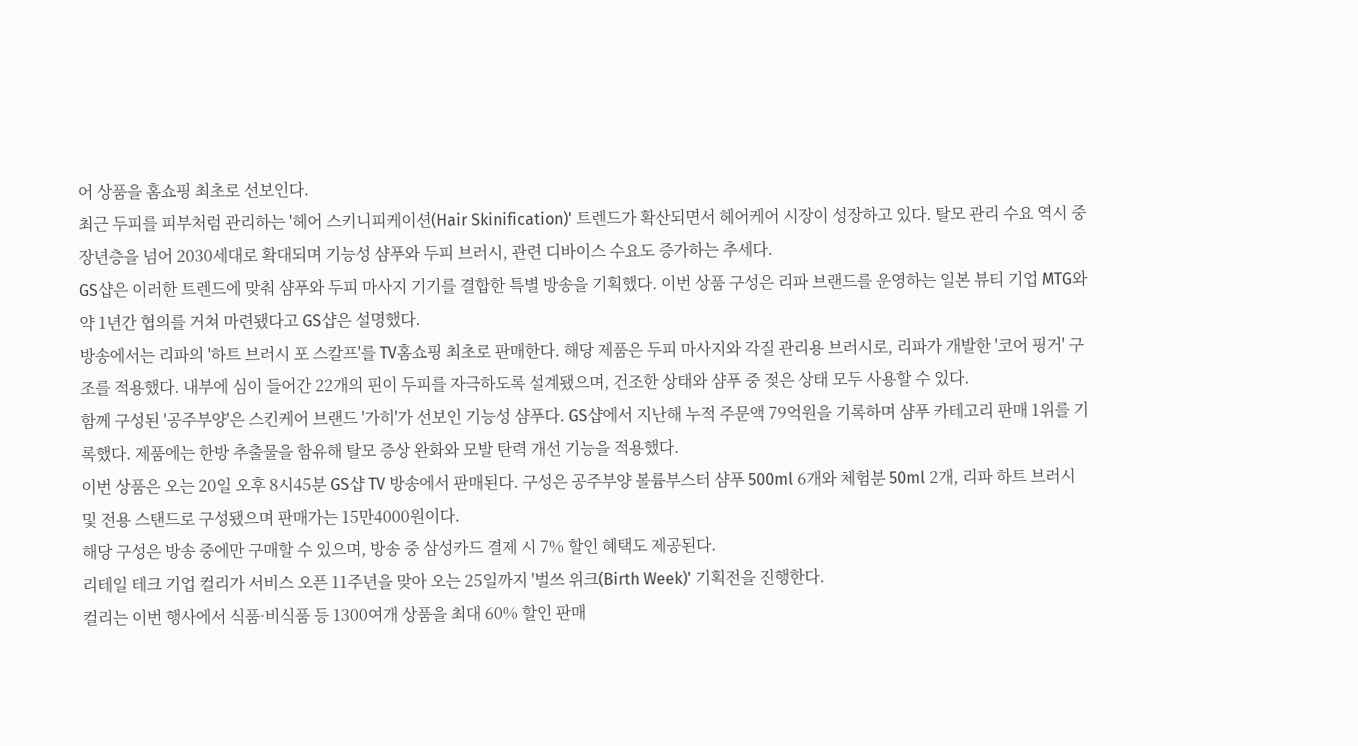어 상품을 홈쇼핑 최초로 선보인다.
최근 두피를 피부처럼 관리하는 '헤어 스키니피케이션(Hair Skinification)' 트렌드가 확산되면서 헤어케어 시장이 성장하고 있다. 탈모 관리 수요 역시 중장년층을 넘어 2030세대로 확대되며 기능성 샴푸와 두피 브러시, 관련 디바이스 수요도 증가하는 추세다.
GS샵은 이러한 트렌드에 맞춰 샴푸와 두피 마사지 기기를 결합한 특별 방송을 기획했다. 이번 상품 구성은 리파 브랜드를 운영하는 일본 뷰티 기업 MTG와 약 1년간 협의를 거쳐 마련됐다고 GS샵은 설명했다.
방송에서는 리파의 '하트 브러시 포 스칼프'를 TV홈쇼핑 최초로 판매한다. 해당 제품은 두피 마사지와 각질 관리용 브러시로, 리파가 개발한 '코어 핑거' 구조를 적용했다. 내부에 심이 들어간 22개의 핀이 두피를 자극하도록 설계됐으며, 건조한 상태와 샴푸 중 젖은 상태 모두 사용할 수 있다.
함께 구성된 '공주부양'은 스킨케어 브랜드 '가히'가 선보인 기능성 샴푸다. GS샵에서 지난해 누적 주문액 79억원을 기록하며 샴푸 카테고리 판매 1위를 기록했다. 제품에는 한방 추출물을 함유해 탈모 증상 완화와 모발 탄력 개선 기능을 적용했다.
이번 상품은 오는 20일 오후 8시45분 GS샵 TV 방송에서 판매된다. 구성은 공주부양 볼륨부스터 샴푸 500ml 6개와 체험분 50ml 2개, 리파 하트 브러시 및 전용 스탠드로 구성됐으며 판매가는 15만4000원이다.
해당 구성은 방송 중에만 구매할 수 있으며, 방송 중 삼성카드 결제 시 7% 할인 혜택도 제공된다.
리테일 테크 기업 컬리가 서비스 오픈 11주년을 맞아 오는 25일까지 '벌쓰 위크(Birth Week)' 기획전을 진행한다.
컬리는 이번 행사에서 식품·비식품 등 1300여개 상품을 최대 60% 할인 판매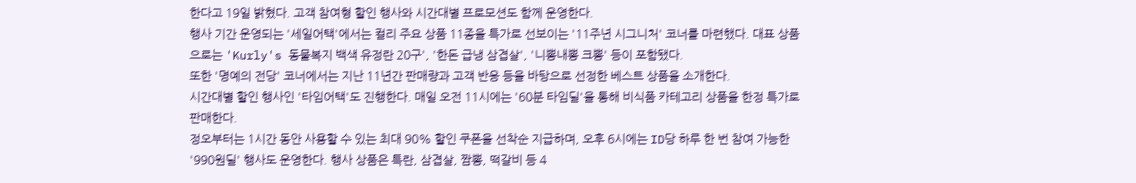한다고 19일 밝혔다. 고객 참여형 할인 행사와 시간대별 프로모션도 함께 운영한다.
행사 기간 운영되는 '세일어택'에서는 컬리 주요 상품 11종을 특가로 선보이는 '11주년 시그니처' 코너를 마련했다. 대표 상품으로는 'Kurly's 동물복지 백색 유정란 20구', '한돈 급냉 삼겹살', '니뽕내뽕 크뽕' 등이 포함됐다.
또한 '명예의 전당' 코너에서는 지난 11년간 판매량과 고객 반응 등을 바탕으로 선정한 베스트 상품을 소개한다.
시간대별 할인 행사인 '타임어택'도 진행한다. 매일 오전 11시에는 '60분 타임딜'을 통해 비식품 카테고리 상품을 한정 특가로 판매한다.
정오부터는 1시간 동안 사용할 수 있는 최대 90% 할인 쿠폰을 선착순 지급하며, 오후 6시에는 ID당 하루 한 번 참여 가능한 '990원딜' 행사도 운영한다. 행사 상품은 특란, 삼겹살, 짬뽕, 떡갈비 등 4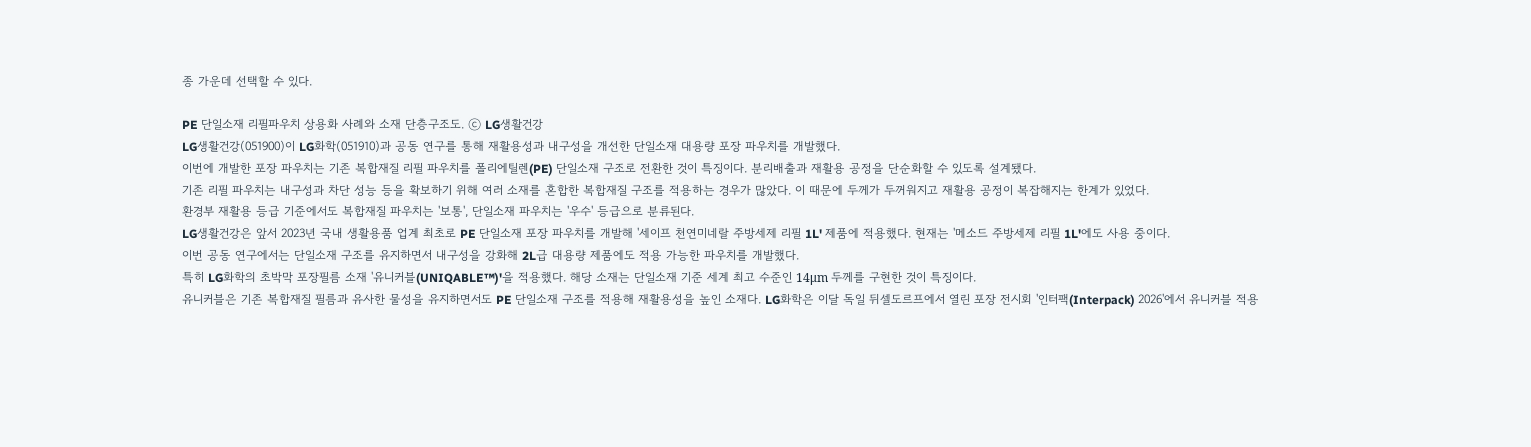종 가운데 선택할 수 있다.

PE 단일소재 리필파우치 상용화 사례와 소재 단층구조도. ⓒ LG생활건강
LG생활건강(051900)이 LG화학(051910)과 공동 연구를 통해 재활용성과 내구성을 개선한 단일소재 대용량 포장 파우치를 개발했다.
이번에 개발한 포장 파우치는 기존 복합재질 리필 파우치를 폴리에틸렌(PE) 단일소재 구조로 전환한 것이 특징이다. 분리배출과 재활용 공정을 단순화할 수 있도록 설계됐다.
기존 리필 파우치는 내구성과 차단 성능 등을 확보하기 위해 여러 소재를 혼합한 복합재질 구조를 적용하는 경우가 많았다. 이 때문에 두께가 두꺼워지고 재활용 공정이 복잡해지는 한계가 있었다.
환경부 재활용 등급 기준에서도 복합재질 파우치는 '보통', 단일소재 파우치는 '우수' 등급으로 분류된다.
LG생활건강은 앞서 2023년 국내 생활용품 업계 최초로 PE 단일소재 포장 파우치를 개발해 '세이프 천연미네랄 주방세제 리필 1L' 제품에 적용했다. 현재는 '메소드 주방세제 리필 1L'에도 사용 중이다.
이번 공동 연구에서는 단일소재 구조를 유지하면서 내구성을 강화해 2L급 대용량 제품에도 적용 가능한 파우치를 개발했다.
특히 LG화학의 초박막 포장필름 소재 '유니커블(UNIQABLE™)'을 적용했다. 해당 소재는 단일소재 기준 세계 최고 수준인 14μm 두께를 구현한 것이 특징이다.
유니커블은 기존 복합재질 필름과 유사한 물성을 유지하면서도 PE 단일소재 구조를 적용해 재활용성을 높인 소재다. LG화학은 이달 독일 뒤셀도르프에서 열린 포장 전시회 '인터팩(Interpack) 2026'에서 유니커블 적용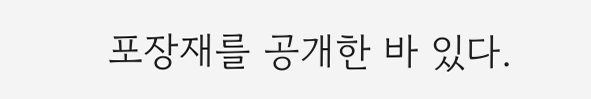포장재를 공개한 바 있다.